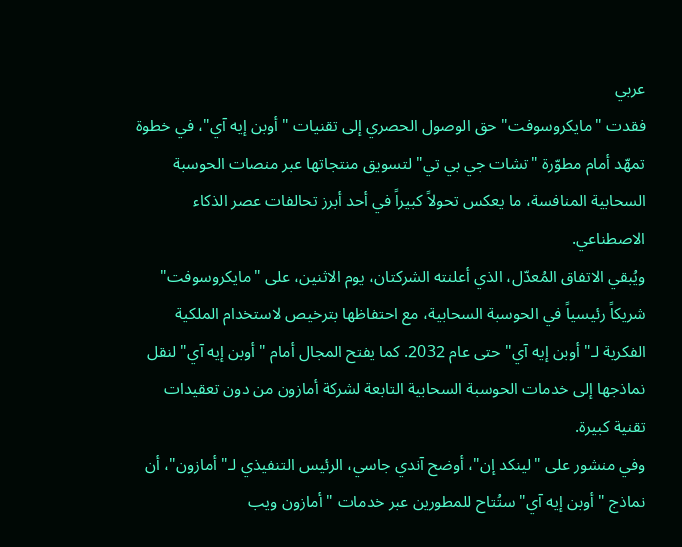عربي
فقدت "مايكروسوفت" حق الوصول الحصري إلى تقنيات "أوبن إيه آي"، في خطوة تمهّد أمام مطوّرة "تشات جي بي تي" لتسويق منتجاتها عبر منصات الحوسبة السحابية المنافسة، ما يعكس تحولاً كبيراً في أحد أبرز تحالفات عصر الذكاء الاصطناعي.
ويُبقي الاتفاق المُعدّل، الذي أعلنته الشركتان، يوم الاثنين، على "مايكروسوفت" شريكاً رئيسياً في الحوسبة السحابية، مع احتفاظها بترخيص لاستخدام الملكية الفكرية لـ"أوبن إيه آي" حتى عام 2032. كما يفتح المجال أمام "أوبن إيه آي" لنقل نماذجها إلى خدمات الحوسبة السحابية التابعة لشركة أمازون من دون تعقيدات تقنية كبيرة.
وفي منشور على "لينكد إن"، أوضح آندي جاسي، الرئيس التنفيذي لـ"أمازون"، أن نماذج "أوبن إيه آي" ستُتاح للمطورين عبر خدمات "أمازون ويب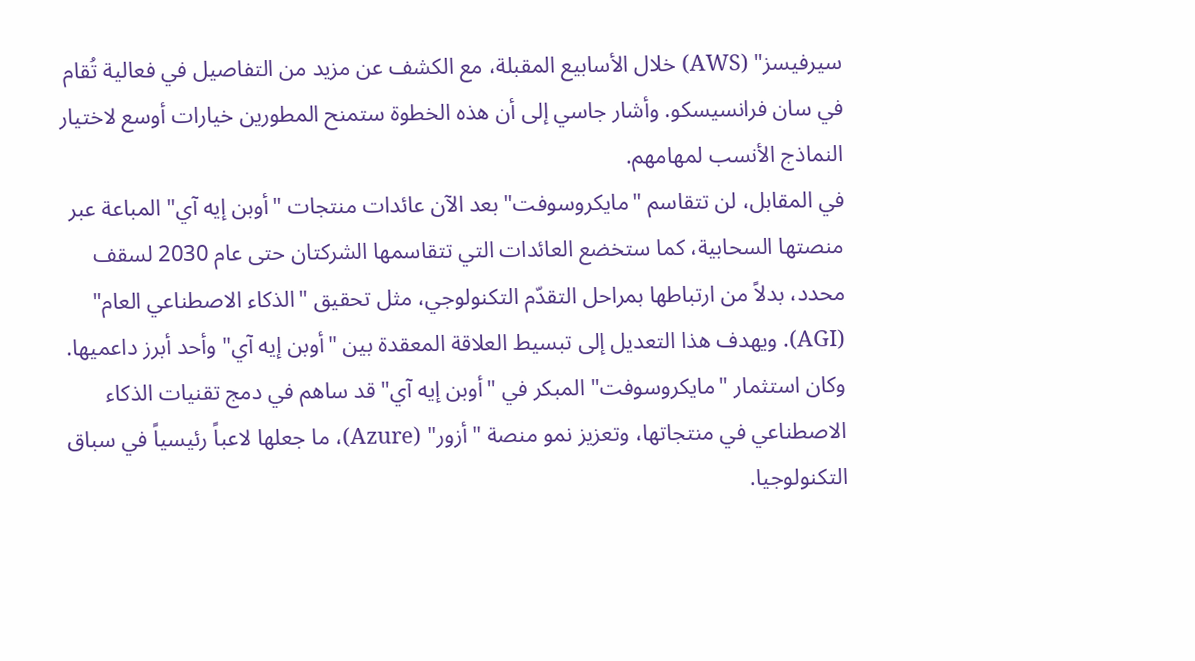سيرفيسز" (AWS) خلال الأسابيع المقبلة، مع الكشف عن مزيد من التفاصيل في فعالية تُقام في سان فرانسيسكو. وأشار جاسي إلى أن هذه الخطوة ستمنح المطورين خيارات أوسع لاختيار النماذج الأنسب لمهامهم.
في المقابل، لن تتقاسم "مايكروسوفت" بعد الآن عائدات منتجات "أوبن إيه آي" المباعة عبر منصتها السحابية، كما ستخضع العائدات التي تتقاسمها الشركتان حتى عام 2030 لسقف محدد، بدلاً من ارتباطها بمراحل التقدّم التكنولوجي، مثل تحقيق "الذكاء الاصطناعي العام" (AGI). ويهدف هذا التعديل إلى تبسيط العلاقة المعقدة بين "أوبن إيه آي" وأحد أبرز داعميها.
وكان استثمار "مايكروسوفت" المبكر في "أوبن إيه آي" قد ساهم في دمج تقنيات الذكاء الاصطناعي في منتجاتها، وتعزيز نمو منصة "أزور" (Azure)، ما جعلها لاعباً رئيسياً في سباق التكنولوجيا.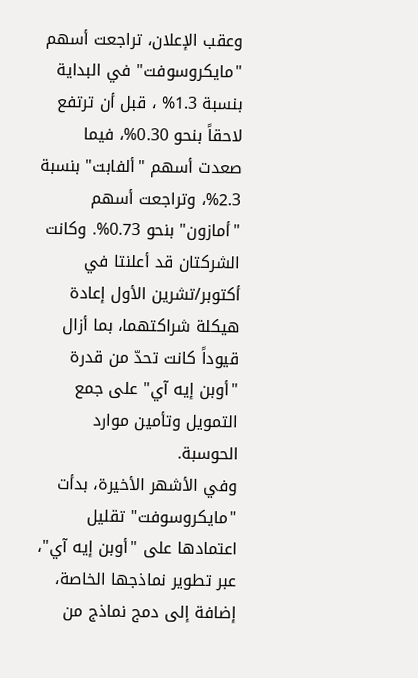وعقب الإعلان، تراجعت أسهم "مايكروسوفت" في البداية بنسبة 1.3% ، قبل أن ترتفع لاحقاً بنحو 0.30%، فيما صعدت أسهم "ألفابت" بنسبة 2.3%، وتراجعت أسهم "أمازون" بنحو 0.73%. وكانت الشركتان قد أعلنتا في أكتوبر/تشرين الأول إعادة هيكلة شراكتهما، بما أزال قيوداً كانت تحدّ من قدرة "أوبن إيه آي" على جمع التمويل وتأمين موارد الحوسبة.
وفي الأشهر الأخيرة، بدأت "مايكروسوفت" تقليل اعتمادها على "أوبن إيه آي"، عبر تطوير نماذجها الخاصة، إضافة إلى دمج نماذج من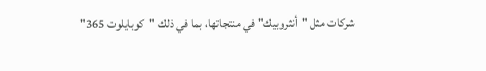شركات مثل "أنثروبيك" في منتجاتها، بما في ذلك "كوبايلوت 365"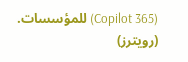(Copilot 365) للمؤسسات.
(رويترز)